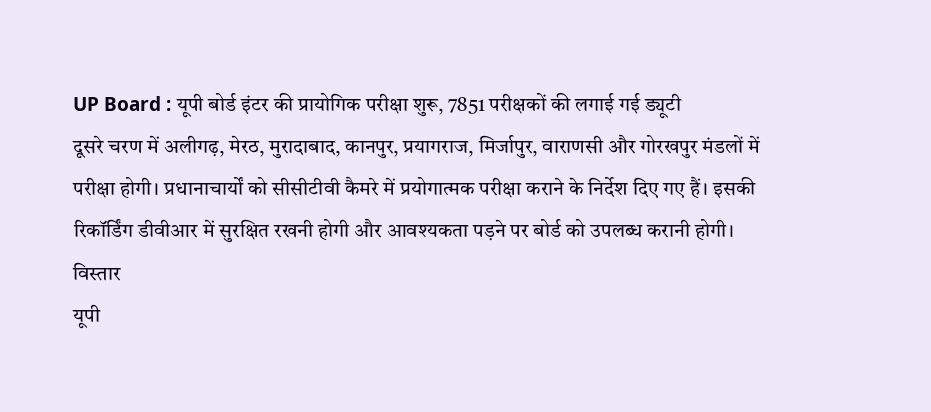UP Board : यूपी बोर्ड इंटर की प्रायोगिक परीक्षा शुरू, 7851 परीक्षकों की लगाई गई ड्यूटी
दूसरे चरण में अलीगढ़, मेरठ, मुरादाबाद, कानपुर, प्रयागराज, मिर्जापुर, वाराणसी और गोरखपुर मंडलों में परीक्षा होगी। प्रधानाचार्यों को सीसीटीवी कैमरे में प्रयोगात्मक परीक्षा कराने के निर्देश दिए गए हैं। इसकी रिकॉर्डिंग डीवीआर में सुरक्षित रखनी होगी और आवश्यकता पड़ने पर बोर्ड को उपलब्ध करानी होगी।
विस्तार
यूपी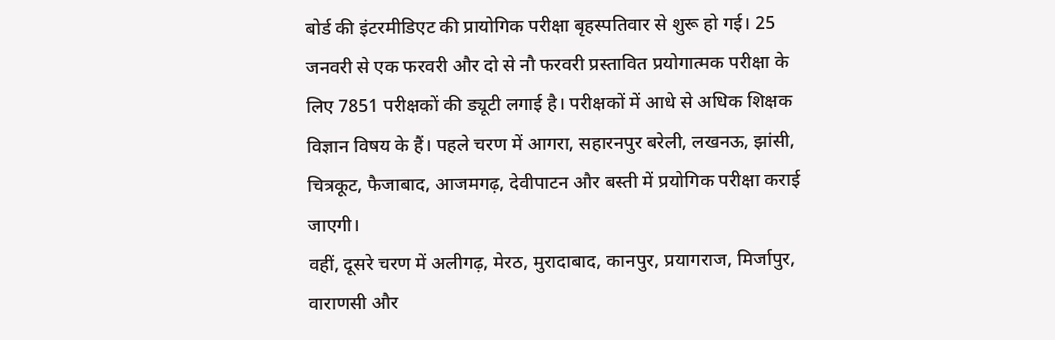बोर्ड की इंटरमीडिएट की प्रायोगिक परीक्षा बृहस्पतिवार से शुरू हो गई। 25 जनवरी से एक फरवरी और दो से नौ फरवरी प्रस्तावित प्रयोगात्मक परीक्षा के लिए 7851 परीक्षकों की ड्यूटी लगाई है। परीक्षकों में आधे से अधिक शिक्षक विज्ञान विषय के हैं। पहले चरण में आगरा, सहारनपुर बरेली, लखनऊ, झांसी, चित्रकूट, फैजाबाद, आजमगढ़, देवीपाटन और बस्ती में प्रयोगिक परीक्षा कराई जाएगी।
वहीं, दूसरे चरण में अलीगढ़, मेरठ, मुरादाबाद, कानपुर, प्रयागराज, मिर्जापुर, वाराणसी और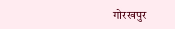गोरखपुर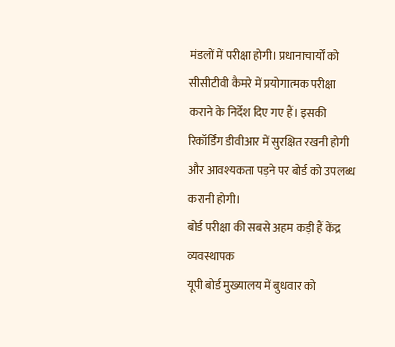मंडलों में परीक्षा होगी। प्रधानाचार्यों को सीसीटीवी कैमरे में प्रयोगात्मक परीक्षा कराने के निर्देश दिए गए हैं। इसकी रिकॉर्डिंग डीवीआर में सुरक्षित रखनी होगी और आवश्यकता पड़ने पर बोर्ड को उपलब्ध करानी होगी।
बोर्ड परीक्षा की सबसे अहम कड़ी हैं केंद्र व्यवस्थापक
यूपी बोर्ड मुख्यालय में बुधवार को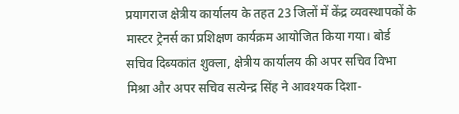प्रयागराज क्षेत्रीय कार्यालय के तहत 23 जिलों में केंद्र व्यवस्थापकों के मास्टर ट्रेनर्स का प्रशिक्षण कार्यक्रम आयोजित किया गया। बोर्ड सचिव दिब्यकांत शुक्ला, क्षेत्रीय कार्यालय की अपर सचिव विभा मिश्रा और अपर सचिव सत्येन्द्र सिंह ने आवश्यक दिशा-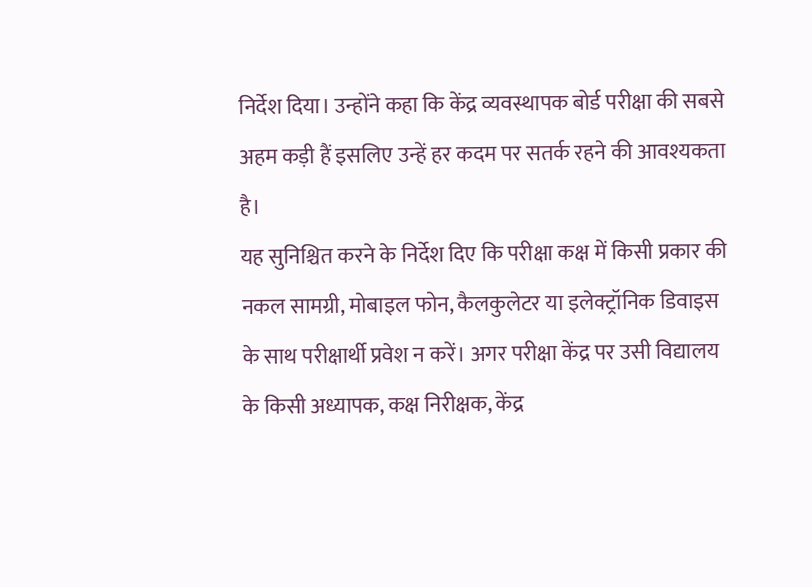निर्देश दिया। उन्होंने कहा कि केंद्र व्यवस्थापक बोर्ड परीक्षा की सबसे अहम कड़ी हैं इसलिए उन्हें हर कदम पर सतर्क रहने की आवश्यकता है।
यह सुनिश्चित करने के निर्देश दिए कि परीक्षा कक्ष में किसी प्रकार की नकल सामग्री, मोबाइल फोन, कैलकुलेटर या इलेक्ट्रॉनिक डिवाइस के साथ परीक्षार्थी प्रवेश न करें। अगर परीक्षा केंद्र पर उसी विद्यालय के किसी अध्यापक, कक्ष निरीक्षक, केंद्र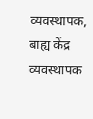व्यवस्थापक, बाह्य केंद्र व्यवस्थापक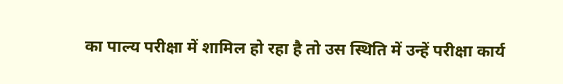का पाल्य परीक्षा में शामिल हो रहा है तो उस स्थिति में उन्हें परीक्षा कार्य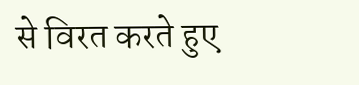से विरत करते हुए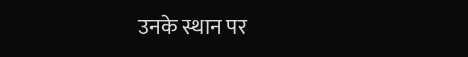उनके स्थान पर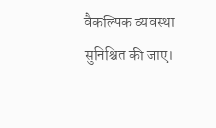वैकल्पिक व्यवस्था सुनिश्चित की जाए।